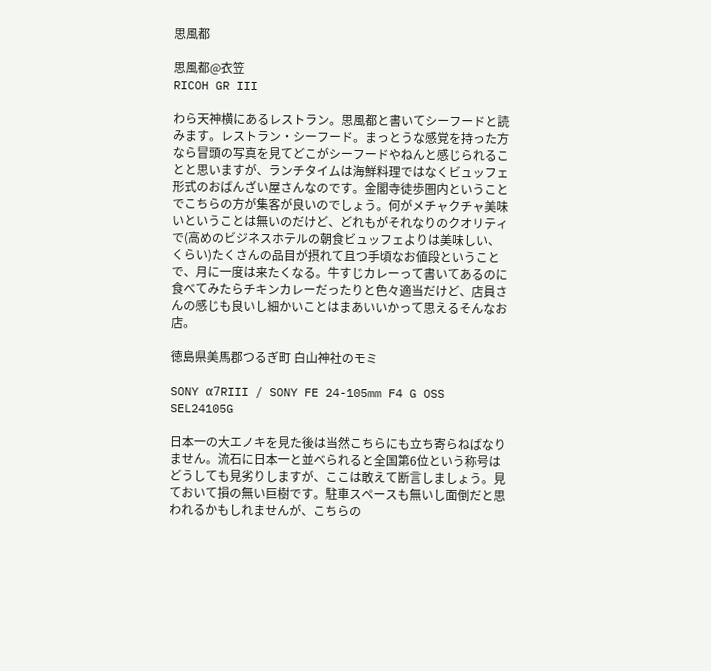思風都

思風都@衣笠
RICOH GR III

わら天神横にあるレストラン。思風都と書いてシーフードと読みます。レストラン・シーフード。まっとうな感覚を持った方なら冒頭の写真を見てどこがシーフードやねんと感じられることと思いますが、ランチタイムは海鮮料理ではなくビュッフェ形式のおばんざい屋さんなのです。金閣寺徒歩圏内ということでこちらの方が集客が良いのでしょう。何がメチャクチャ美味いということは無いのだけど、どれもがそれなりのクオリティで(高めのビジネスホテルの朝食ビュッフェよりは美味しい、くらい)たくさんの品目が摂れて且つ手頃なお値段ということで、月に一度は来たくなる。牛すじカレーって書いてあるのに食べてみたらチキンカレーだったりと色々適当だけど、店員さんの感じも良いし細かいことはまあいいかって思えるそんなお店。

徳島県美馬郡つるぎ町 白山神社のモミ

SONY α7RIII / SONY FE 24-105mm F4 G OSS SEL24105G

日本一の大エノキを見た後は当然こちらにも立ち寄らねばなりません。流石に日本一と並べられると全国第6位という称号はどうしても見劣りしますが、ここは敢えて断言しましょう。見ておいて損の無い巨樹です。駐車スペースも無いし面倒だと思われるかもしれませんが、こちらの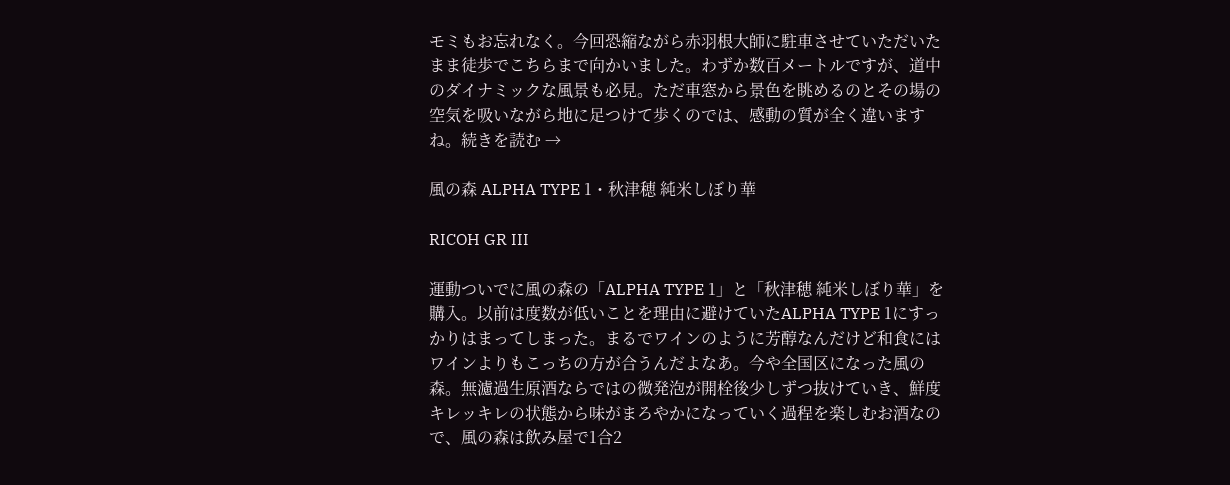モミもお忘れなく。今回恐縮ながら赤羽根大師に駐車させていただいたまま徒歩でこちらまで向かいました。わずか数百メートルですが、道中のダイナミックな風景も必見。ただ車窓から景色を眺めるのとその場の空気を吸いながら地に足つけて歩くのでは、感動の質が全く違いますね。続きを読む →

風の森 ALPHA TYPE 1・秋津穂 純米しぼり華

RICOH GR III

運動ついでに風の森の「ALPHA TYPE 1」と「秋津穂 純米しぼり華」を購入。以前は度数が低いことを理由に避けていたALPHA TYPE 1にすっかりはまってしまった。まるでワインのように芳醇なんだけど和食にはワインよりもこっちの方が合うんだよなあ。今や全国区になった風の森。無濾過生原酒ならではの微発泡が開栓後少しずつ抜けていき、鮮度キレッキレの状態から味がまろやかになっていく過程を楽しむお酒なので、風の森は飲み屋で1合2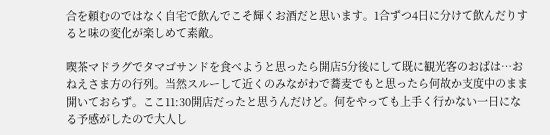合を頼むのではなく自宅で飲んでこそ輝くお酒だと思います。1合ずつ4日に分けて飲んだりすると味の変化が楽しめて素敵。

喫茶マドラグでタマゴサンドを食べようと思ったら開店5分後にして既に観光客のおばは…おねえさま方の行列。当然スルーして近くのみながわで蕎麦でもと思ったら何故か支度中のまま開いておらず。ここ11:30開店だったと思うんだけど。何をやっても上手く行かない一日になる予感がしたので大人し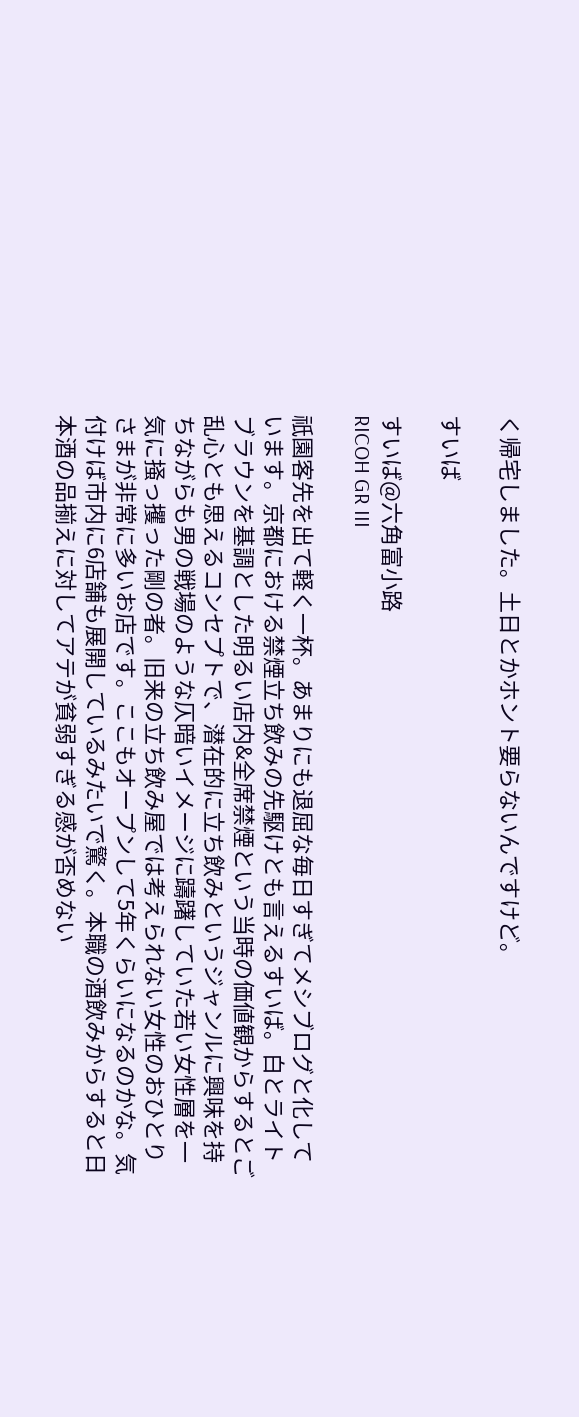く帰宅しました。土日とかホント要らないんですけど。

すいば

すいば@六角富小路
RICOH GR III

祇園客先を出て軽く一杯。あまりにも退屈な毎日すぎてメシブログと化しています。京都における禁煙立ち飲みの先駆けとも言えるすいば。白とライトブラウンを基調とした明るい店内&全席禁煙という当時の価値観からするとご乱心とも思えるコンセプトで、潜在的に立ち飲みというジャンルに興味を持ちながらも男の戦場のような仄暗いイメージに躊躇していた若い女性層を一気に掻っ攫った剛の者。旧来の立ち飲み屋では考えられない女性のおひとりさまが非常に多いお店です。ここもオープンして5年くらいになるのかな。気付けば市内に6店舗も展開しているみたいで驚く。本職の酒飲みからすると日本酒の品揃えに対してアテが貧弱すぎる感が否めない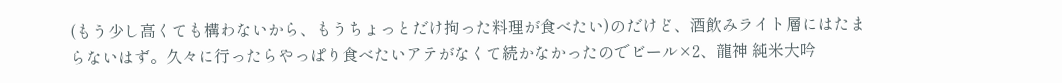(もう少し高くても構わないから、もうちょっとだけ拘った料理が食べたい)のだけど、酒飲みライト層にはたまらないはず。久々に行ったらやっぱり食べたいアテがなくて続かなかったのでビール×2、龍神 純米大吟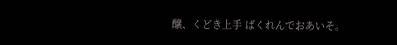醸、くどき上手 ばくれんでおあいそ。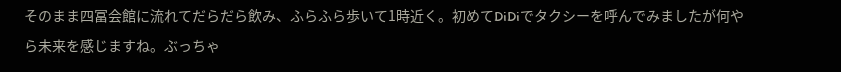そのまま四冨会館に流れてだらだら飲み、ふらふら歩いて1時近く。初めてDiDiでタクシーを呼んでみましたが何やら未来を感じますね。ぶっちゃ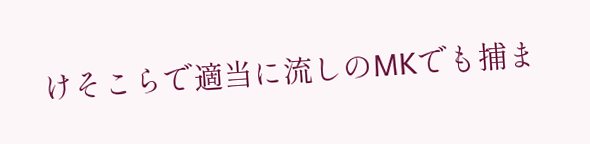けそこらで適当に流しのMKでも捕ま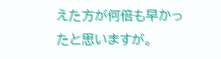えた方が何倍も早かったと思いますが。